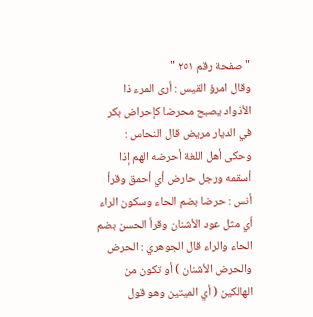" صفحة رقم ٢٥١ "
وقال امرؤ القيس : أرى المرء ذا الأذواد يصبح محرضا كإحراض بكر في الديار مريض قال النحاس : وحكى أهل اللغة أحرضه الهم إذا أسقمه ورجل حارض أي أحمق وقرأ أنس : حرضا بضم الحاء وسكون الراء أي مثل عود الأشنان وقرأ الحسن بضم الحاء والراء قال الجوهري : الحرض والحرض الأشنان ) أو تكون من الهالكين ( أي الميتين وهو قول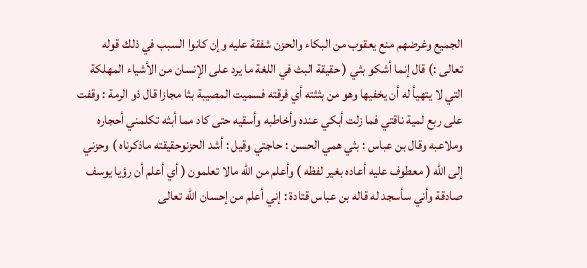الجميع وغرضهم منع يعقوب من البكاء والحزن شفقة عليه وإن كانوا السبب في ذلك قوله تعالى :) قال إنما أشكو بثي ( حقيقة البث في اللغة ما يرد على الإنسان من الأشياء المهلكة التي لا يتهيأ له أن يخفيها وهو من بثثته أي فرقته فسميت المصيبة بثا مجازا قال ذو الرمة : وقفت على ربع لمية ناقتي فما زلت أبكي عنده وأخاطبه وأسقيه حتى كاد مما أبثه تكلمني أحجاره وملاعبه وقال بن عباس : بثي همي الحسن : حاجتي وقيل : أشد الحزنوحقيقته ماذكرناه ) وحزني إلى الله ( معطوف عليه أعاده بغير لفظه ) وأعلم من الله مالا تعلمون ( أي أعلم أن رؤيا يوسف صادقة وأني سأسجد له قاله بن عباس قتادة : إني أعلم من إحسان الله تعالى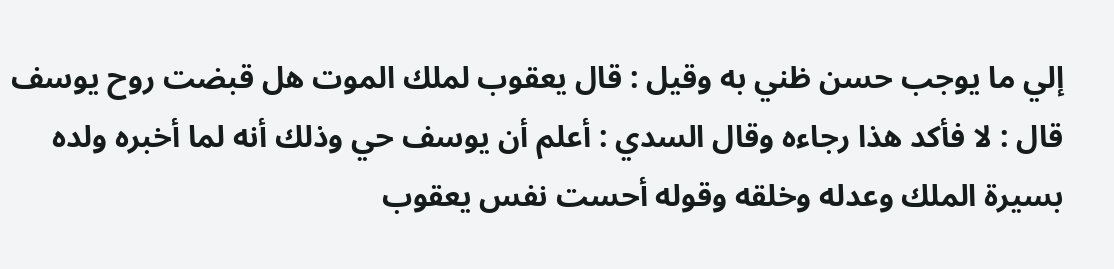إلي ما يوجب حسن ظني به وقيل : قال يعقوب لملك الموت هل قبضت روح يوسف قال : لا فأكد هذا رجاءه وقال السدي : أعلم أن يوسف حي وذلك أنه لما أخبره ولده بسيرة الملك وعدله وخلقه وقوله أحست نفس يعقوب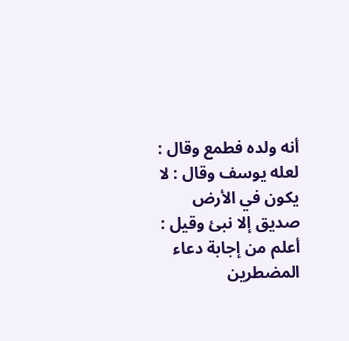أنه ولده فطمع وقال : لعله يوسف وقال : لا يكون في الأرض صديق إلا نبئ وقيل : أعلم من إجابة دعاء المضطرين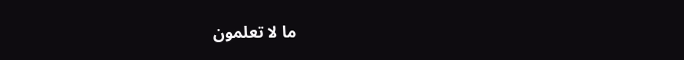ما لا تعلمون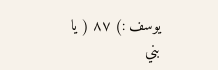يوسف :) ٨٧ ( يا بني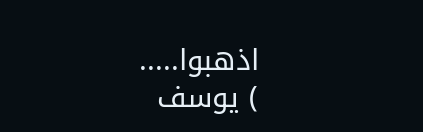اذهبوا.....
) يوسف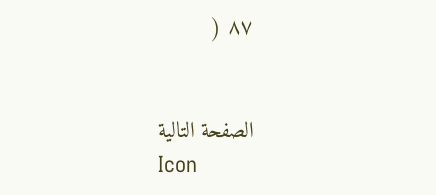٨٧ (


الصفحة التالية
Icon